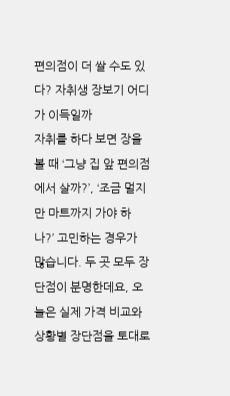편의점이 더 쌀 수도 있다? 자취생 장보기 어디가 이득일까
자취를 하다 보면 장을 볼 때 ‘그냥 집 앞 편의점에서 살까?’, ‘조금 멀지만 마트까지 가야 하나?’ 고민하는 경우가 많습니다. 두 곳 모두 장단점이 분명한데요, 오늘은 실제 가격 비교와 상황별 장단점을 토대로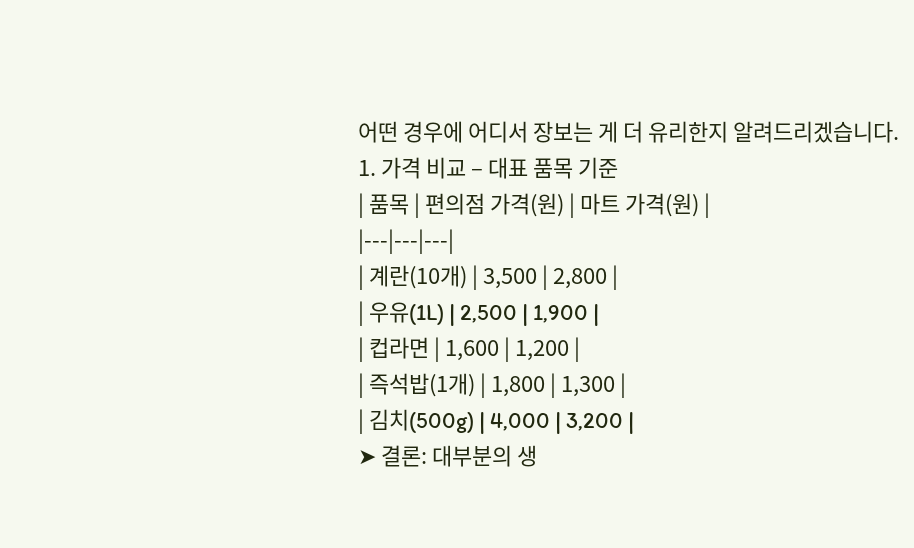어떤 경우에 어디서 장보는 게 더 유리한지 알려드리겠습니다.
1. 가격 비교 – 대표 품목 기준
| 품목 | 편의점 가격(원) | 마트 가격(원) |
|---|---|---|
| 계란(10개) | 3,500 | 2,800 |
| 우유(1L) | 2,500 | 1,900 |
| 컵라면 | 1,600 | 1,200 |
| 즉석밥(1개) | 1,800 | 1,300 |
| 김치(500g) | 4,000 | 3,200 |
➤ 결론: 대부분의 생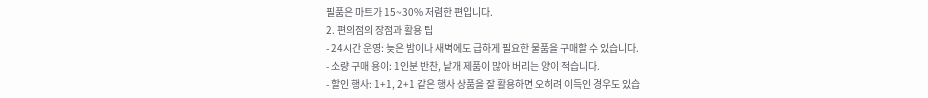필품은 마트가 15~30% 저렴한 편입니다.
2. 편의점의 장점과 활용 팁
- 24시간 운영: 늦은 밤이나 새벽에도 급하게 필요한 물품을 구매할 수 있습니다.
- 소량 구매 용이: 1인분 반찬, 낱개 제품이 많아 버리는 양이 적습니다.
- 할인 행사: 1+1, 2+1 같은 행사 상품을 잘 활용하면 오히려 이득인 경우도 있습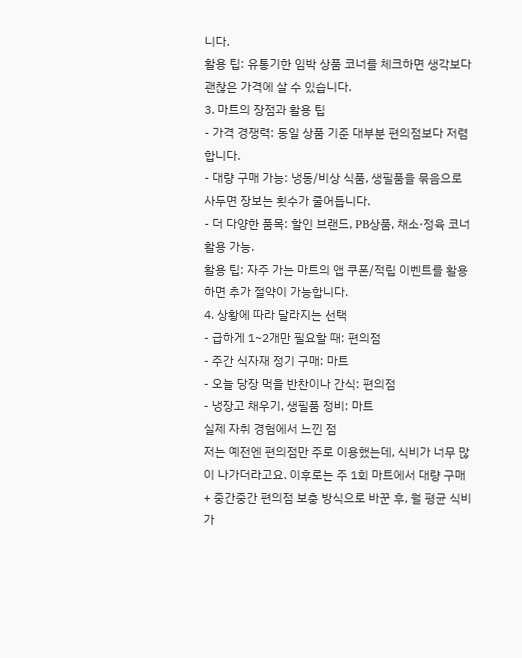니다.
활용 팁: 유통기한 임박 상품 코너를 체크하면 생각보다 괜찮은 가격에 살 수 있습니다.
3. 마트의 장점과 활용 팁
- 가격 경쟁력: 동일 상품 기준 대부분 편의점보다 저렴합니다.
- 대량 구매 가능: 냉동/비상 식품, 생필품을 묶음으로 사두면 장보는 횟수가 줄어듭니다.
- 더 다양한 품목: 할인 브랜드, PB상품, 채소·정육 코너 활용 가능.
활용 팁: 자주 가는 마트의 앱 쿠폰/적립 이벤트를 활용하면 추가 절약이 가능합니다.
4. 상황에 따라 달라지는 선택
- 급하게 1~2개만 필요할 때: 편의점
- 주간 식자재 정기 구매: 마트
- 오늘 당장 먹을 반찬이나 간식: 편의점
- 냉장고 채우기, 생필품 정비: 마트
실제 자취 경험에서 느낀 점
저는 예전엔 편의점만 주로 이용했는데, 식비가 너무 많이 나가더라고요. 이후로는 주 1회 마트에서 대량 구매 + 중간중간 편의점 보충 방식으로 바꾼 후, 월 평균 식비가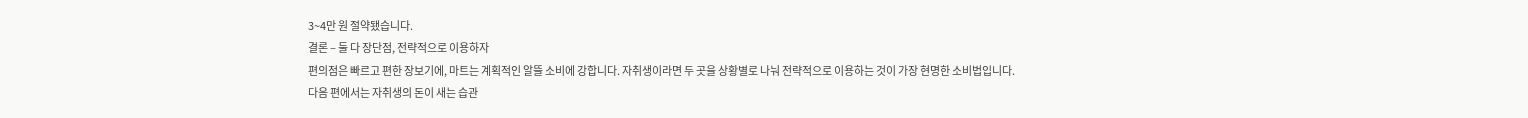3~4만 원 절약됐습니다.
결론 – 둘 다 장단점, 전략적으로 이용하자
편의점은 빠르고 편한 장보기에, 마트는 계획적인 알뜰 소비에 강합니다. 자취생이라면 두 곳을 상황별로 나눠 전략적으로 이용하는 것이 가장 현명한 소비법입니다.
다음 편에서는 자취생의 돈이 새는 습관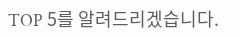TOP 5를 알려드리겠습니다.